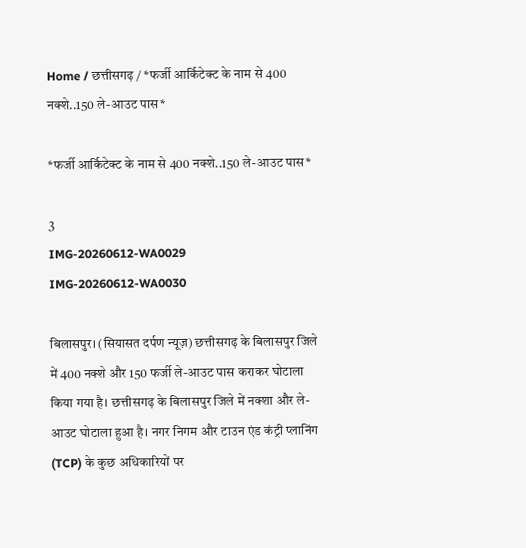Home / छत्तीसगढ़ / *फर्जी आर्किटेक्ट के नाम से 400 नक्शे..150 ले-आउट पास*

*फर्जी आर्किटेक्ट के नाम से 400 नक्शे..150 ले-आउट पास*

3
IMG-20260612-WA0029
IMG-20260612-WA0030

बिलासपुर। (सियासत दर्पण न्यूज़) छत्तीसगढ़ के बिलासपुर जिले में 400 नक्शे और 150 फर्जी ले-आउट पास कराकर घोटाला किया गया है। छत्तीसगढ़ के बिलासपुर जिले में नक्शा और ले-आउट घोटाला हुआ है। नगर निगम और टाउन एंड कंट्री प्लानिंग (TCP) के कुछ अधिकारियों पर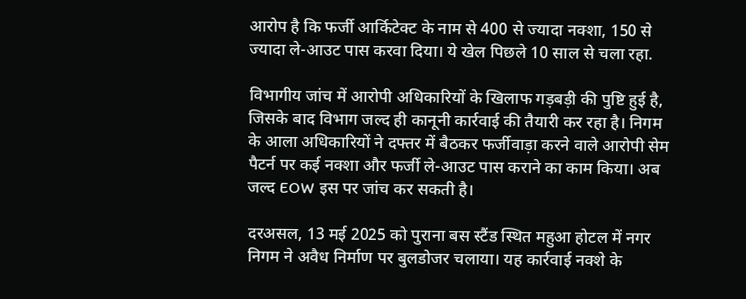आरोप है कि फर्जी आर्किटेक्ट के नाम से 400 से ज्यादा नक्शा, 150 से ज्यादा ले-आउट पास करवा दिया। ये खेल पिछले 10 साल से चला रहा.

विभागीय जांच में आरोपी अधिकारियों के खिलाफ गड़बड़ी की पुष्टि हुई है, जिसके बाद विभाग जल्द ही कानूनी कार्रवाई की तैयारी कर रहा है। निगम के आला अधिकारियों ने दफ्तर में बैठकर फर्जीवाड़ा करने वाले आरोपी सेम पैटर्न पर कई नक्शा और फर्जी ले-आउट पास कराने का काम किया। अब जल्द EOW इस पर जांच कर सकती है।

दरअसल, 13 मई 2025 को पुराना बस स्टैंड स्थित महुआ होटल में नगर निगम ने अवैध निर्माण पर बुलडोजर चलाया। यह कार्रवाई नक्शे के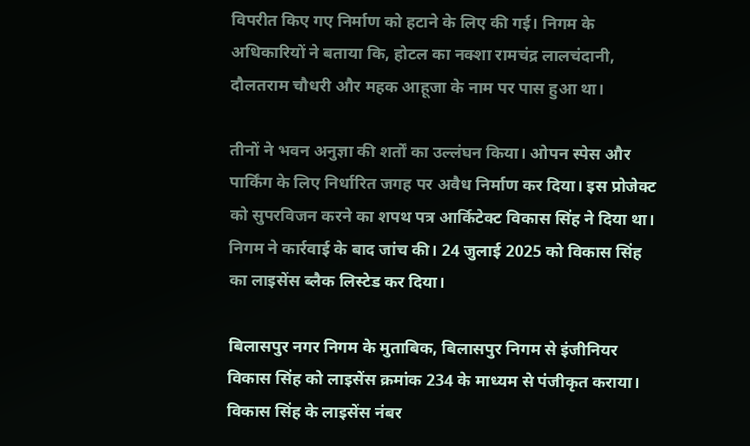विपरीत किए गए निर्माण को हटाने के लिए की गई। निगम के अधिकारियों ने बताया कि, होटल का नक्शा रामचंद्र लालचंदानी, दौलतराम चौधरी और महक आहूजा के नाम पर पास हुआ था।

तीनों ने भवन अनुज्ञा की शर्तों का उल्लंघन किया। ओपन स्पेस और पार्किंग के लिए निर्धारित जगह पर अवैध निर्माण कर दिया। इस प्रोजेक्ट को सुपरविजन करने का शपथ पत्र आर्किटेक्ट विकास सिंह ने दिया था। निगम ने कार्रवाई के बाद जांच की। 24 जुलाई 2025 को विकास सिंह का लाइसेंस ब्लैक लिस्टेड कर दिया।

बिलासपुर नगर निगम के मुताबिक, बिलासपुर निगम से इंजीनियर विकास सिंह को लाइसेंस क्रमांक 234 के माध्यम से पंजीकृत कराया। विकास सिंह के लाइसेंस नंबर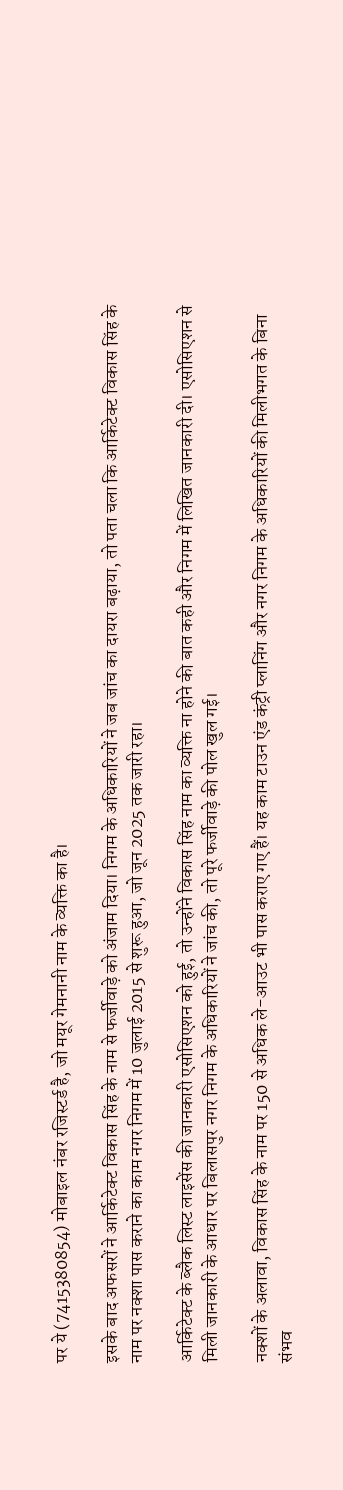पर ये (7415380854) मोबाइल नंबर रजिस्टर्ड है, जो मयूर गेमनानी नाम के व्यक्ति का है।

इसके बाद अफसरों ने आर्किटेक्ट विकास सिंह के नाम से फर्जीवाड़े को अंजाम दिया। निगम के अधिकारियों ने जब जांच का दायरा बढ़ाया, तो पता चला कि आर्किटेक्ट विकास सिंह के नाम पर नक्शा पास कराने का काम नगर निगम में 10 जुलाई 2015 से शुरू हुआ, जो जून 2025 तक जारी रहा।

आर्किटेक्ट के ब्लैक लिस्ट लाइसेंस की जानकारी एसोसिएशन को हुई, तो उन्होंने विकास सिंह नाम का व्यक्ति ना होने की बात कही और निगम में लिखित जानकारी दी। एसोसिएशन से मिली जानकारी के आधार पर बिलासपुर नगर निगम के अधिकारियों ने जांच की, तो पूरे फर्जीवाड़े की पोल खुल गई।

नक्शों के अलावा, विकास सिंह के नाम पर 150 से अधिक ले-आउट भी पास कराए गए हैं। यह काम टाउन एंड कंट्री प्लानिंग और नगर निगम के अधिकारियों की मिलीभगत के बिना संभव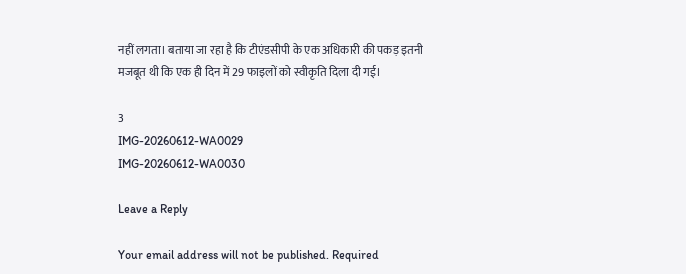नहीं लगता। बताया जा रहा है कि टीएंडसीपी के एक अधिकारी की पकड़ इतनी मजबूत थी कि एक ही दिन में 29 फाइलों को स्वीकृति दिला दी गई।

3
IMG-20260612-WA0029
IMG-20260612-WA0030

Leave a Reply

Your email address will not be published. Required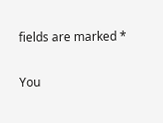fields are marked *

You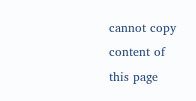cannot copy content of this page